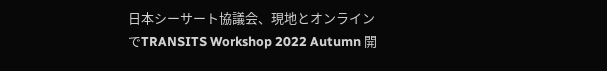日本シーサート協議会、現地とオンラインでTRANSITS Workshop 2022 Autumn 開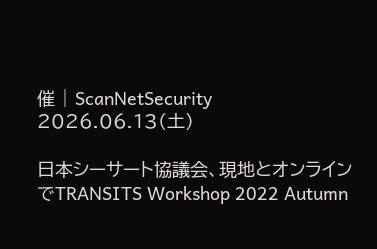催 | ScanNetSecurity
2026.06.13(土)

日本シーサート協議会、現地とオンラインでTRANSITS Workshop 2022 Autumn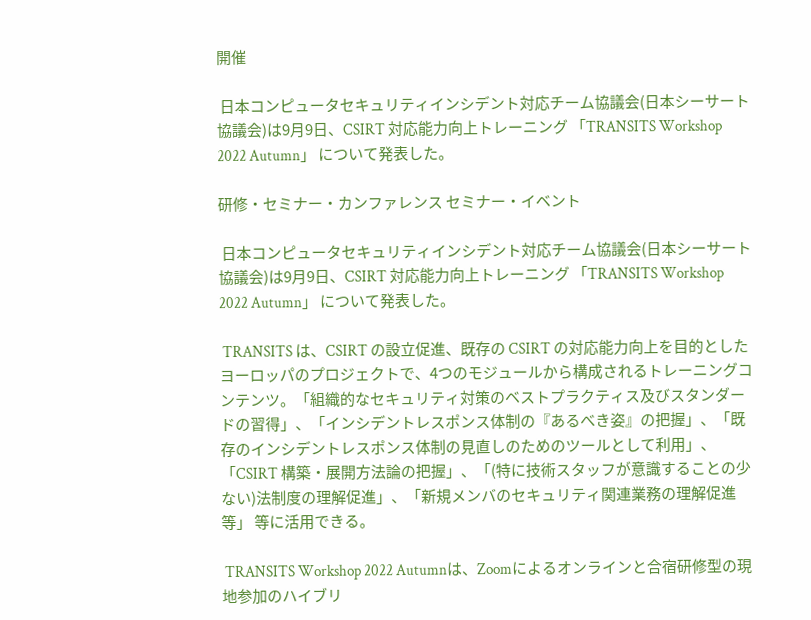開催

 日本コンピュータセキュリティインシデント対応チーム協議会(日本シーサート協議会)は9月9日、CSIRT 対応能力向上トレーニング 「TRANSITS Workshop 2022 Autumn」 について発表した。

研修・セミナー・カンファレンス セミナー・イベント

 日本コンピュータセキュリティインシデント対応チーム協議会(日本シーサート協議会)は9月9日、CSIRT 対応能力向上トレーニング 「TRANSITS Workshop 2022 Autumn」 について発表した。

 TRANSITS は、CSIRT の設立促進、既存の CSIRT の対応能力向上を目的としたヨーロッパのプロジェクトで、4つのモジュールから構成されるトレーニングコンテンツ。「組織的なセキュリティ対策のベストプラクティス及びスタンダードの習得」、「インシデントレスポンス体制の『あるべき姿』の把握」、「既存のインシデントレスポンス体制の見直しのためのツールとして利用」、「CSIRT 構築・展開方法論の把握」、「(特に技術スタッフが意識することの少ない)法制度の理解促進」、「新規メンバのセキュリティ関連業務の理解促進等」 等に活用できる。

 TRANSITS Workshop 2022 Autumnは、Zoomによるオンラインと合宿研修型の現地参加のハイブリ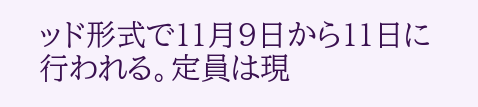ッド形式で11月9日から11日に行われる。定員は現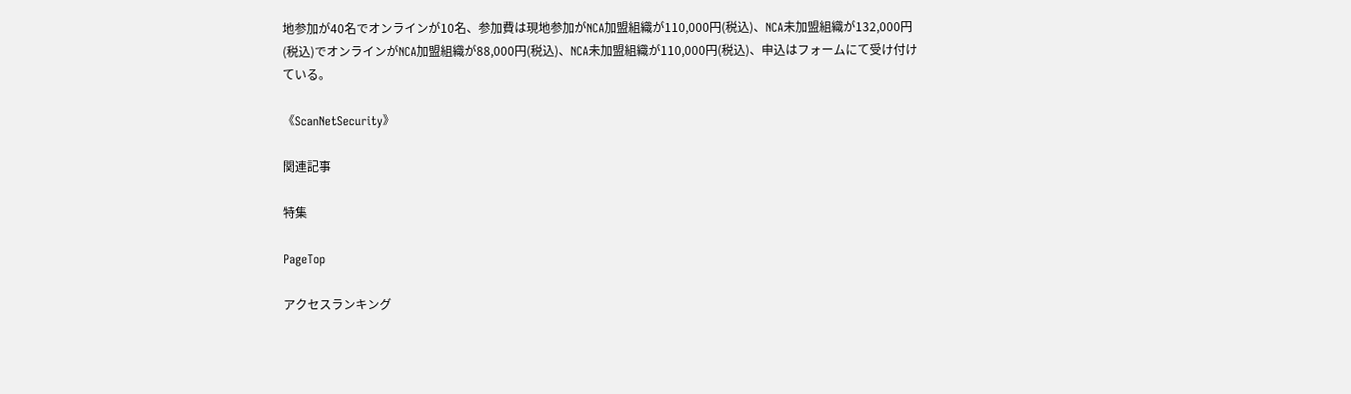地参加が40名でオンラインが10名、参加費は現地参加がNCA加盟組織が110,000円(税込)、NCA未加盟組織が132,000円(税込)でオンラインがNCA加盟組織が88,000円(税込)、NCA未加盟組織が110,000円(税込)、申込はフォームにて受け付けている。

《ScanNetSecurity》

関連記事

特集

PageTop

アクセスランキング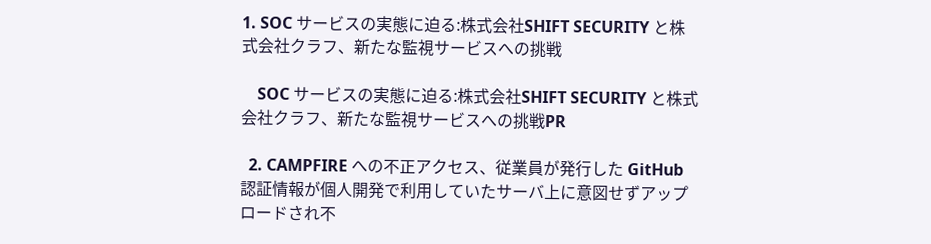1. SOC サービスの実態に迫る:株式会社SHIFT SECURITY と株式会社クラフ、新たな監視サービスへの挑戦

    SOC サービスの実態に迫る:株式会社SHIFT SECURITY と株式会社クラフ、新たな監視サービスへの挑戦PR

  2. CAMPFIRE への不正アクセス、従業員が発行した GitHub 認証情報が個人開発で利用していたサーバ上に意図せずアップロードされ不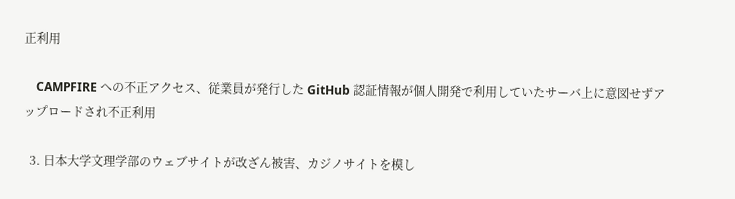正利用

    CAMPFIRE への不正アクセス、従業員が発行した GitHub 認証情報が個人開発で利用していたサーバ上に意図せずアップロードされ不正利用

  3. 日本大学文理学部のウェブサイトが改ざん被害、カジノサイトを模し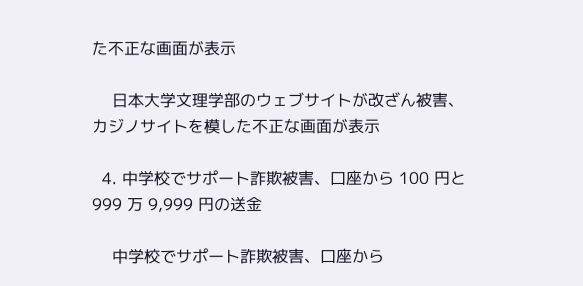た不正な画面が表示

    日本大学文理学部のウェブサイトが改ざん被害、カジノサイトを模した不正な画面が表示

  4. 中学校でサポート詐欺被害、口座から 100 円と 999 万 9,999 円の送金

    中学校でサポート詐欺被害、口座から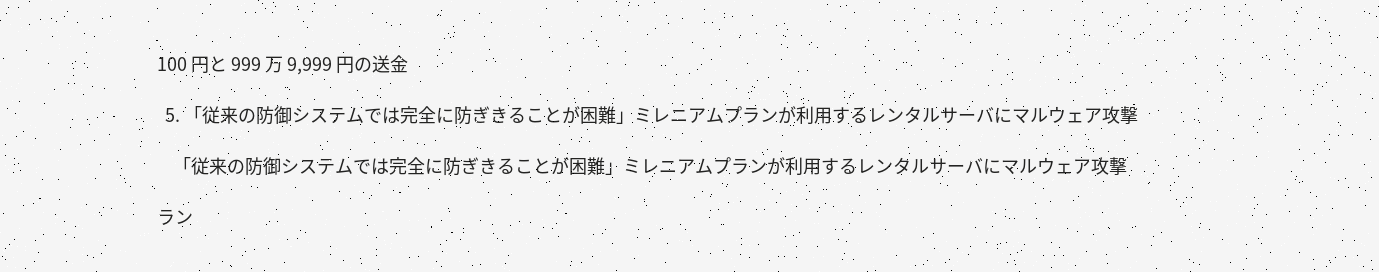100 円と 999 万 9,999 円の送金

  5. 「従来の防御システムでは完全に防ぎきることが困難」ミレニアムプランが利用するレンタルサーバにマルウェア攻撃

    「従来の防御システムでは完全に防ぎきることが困難」ミレニアムプランが利用するレンタルサーバにマルウェア攻撃

ラン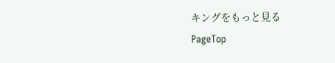キングをもっと見る
PageTop